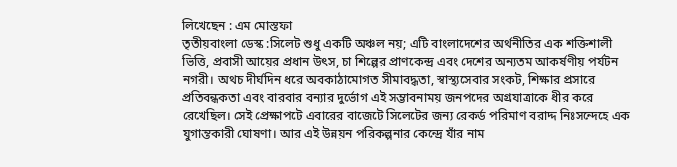লিখেছেন : এম মোস্তফা
তৃতীয়বাংলা ডেস্ক :সিলেট শুধু একটি অঞ্চল নয়; এটি বাংলাদেশের অর্থনীতির এক শক্তিশালী ভিত্তি, প্রবাসী আয়ের প্রধান উৎস, চা শিল্পের প্রাণকেন্দ্র এবং দেশের অন্যতম আকর্ষণীয় পর্যটন নগরী। অথচ দীর্ঘদিন ধরে অবকাঠামোগত সীমাবদ্ধতা, স্বাস্থ্যসেবার সংকট, শিক্ষার প্রসারে প্রতিবন্ধকতা এবং বারবার বন্যার দুর্ভোগ এই সম্ভাবনাময় জনপদের অগ্রযাত্রাকে ধীর করে রেখেছিল। সেই প্রেক্ষাপটে এবারের বাজেটে সিলেটের জন্য রেকর্ড পরিমাণ বরাদ্দ নিঃসন্দেহে এক যুগান্তকারী ঘোষণা। আর এই উন্নয়ন পরিকল্পনার কেন্দ্রে যাঁর নাম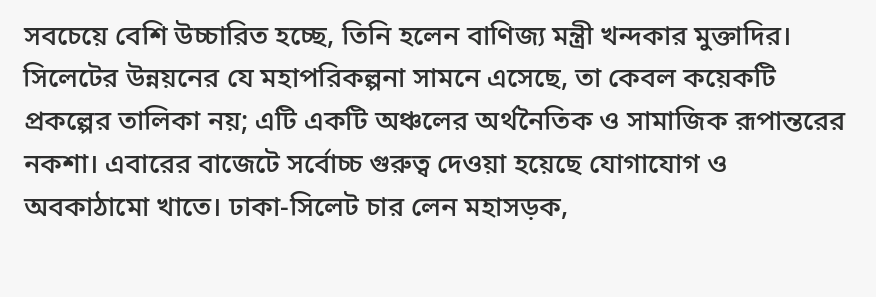সবচেয়ে বেশি উচ্চারিত হচ্ছে, তিনি হলেন বাণিজ্য মন্ত্রী খন্দকার মুক্তাদির।
সিলেটের উন্নয়নের যে মহাপরিকল্পনা সামনে এসেছে, তা কেবল কয়েকটি প্রকল্পের তালিকা নয়; এটি একটি অঞ্চলের অর্থনৈতিক ও সামাজিক রূপান্তরের নকশা। এবারের বাজেটে সর্বোচ্চ গুরুত্ব দেওয়া হয়েছে যোগাযোগ ও অবকাঠামো খাতে। ঢাকা-সিলেট চার লেন মহাসড়ক,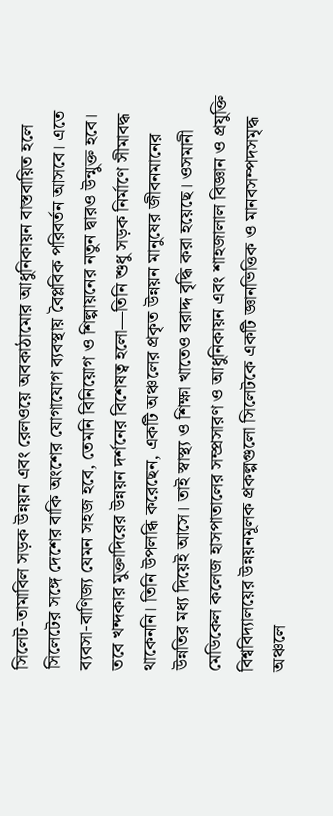সিলেট-তামাবিল সড়ক উন্নয়ন এবং রেলওয়ে অবকাঠামোর আধুনিকায়ন বাস্তবায়িত হলে সিলেটের সঙ্গে দেশের বাকি অংশের যোগাযোগ ব্যবস্থায় বৈপ্লবিক পরিবর্তন আসবে। এতে ব্যবসা-বাণিজ্য যেমন সহজ হবে, তেমনি বিনিয়োগ ও শিল্পায়নের নতুন দ্বারও উন্মুক্ত হবে।
তবে খন্দকার মুক্তাদিরের উন্নয়ন দর্শনের বিশেষত্ব হলো—তিনি শুধু সড়ক নির্মাণে সীমাবদ্ধ থাকেননি। তিনি উপলব্ধি করেছেন, একটি অঞ্চলের প্রকৃত উন্নয়ন মানুষের জীবনমানের উন্নতির মধ্য দিয়েই আসে। তাই স্বাস্থ্য ও শিক্ষা খাতেও বরাদ্দ বৃদ্ধি করা হয়েছে। ওসমানী মেডিকেল কলেজ হাসপাতালের সম্প্রসারণ ও আধুনিকায়ন এবং শাহজালাল বিজ্ঞান ও প্রযুক্তি বিশ্ববিদ্যালয়ের উন্নয়নমূলক প্রকল্পগুলো সিলেটকে একটি জ্ঞানভিত্তিক ও মানবসম্পদসমৃদ্ধ অঞ্চলে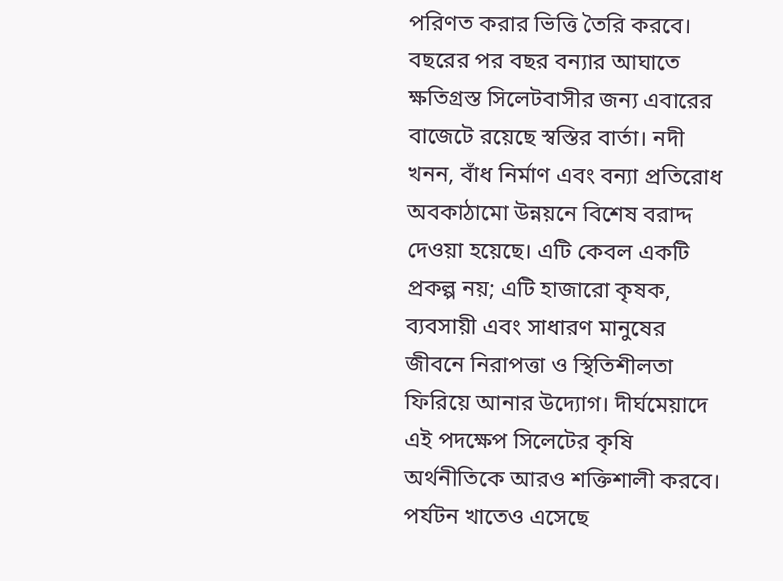পরিণত করার ভিত্তি তৈরি করবে।
বছরের পর বছর বন্যার আঘাতে ক্ষতিগ্রস্ত সিলেটবাসীর জন্য এবারের বাজেটে রয়েছে স্বস্তির বার্তা। নদী খনন, বাঁধ নির্মাণ এবং বন্যা প্রতিরোধ অবকাঠামো উন্নয়নে বিশেষ বরাদ্দ দেওয়া হয়েছে। এটি কেবল একটি প্রকল্প নয়; এটি হাজারো কৃষক, ব্যবসায়ী এবং সাধারণ মানুষের জীবনে নিরাপত্তা ও স্থিতিশীলতা ফিরিয়ে আনার উদ্যোগ। দীর্ঘমেয়াদে এই পদক্ষেপ সিলেটের কৃষি অর্থনীতিকে আরও শক্তিশালী করবে।
পর্যটন খাতেও এসেছে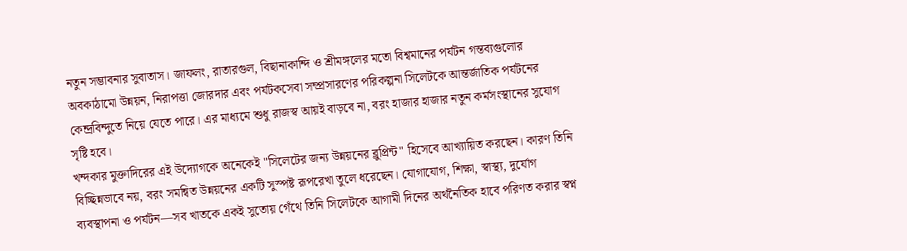নতুন সম্ভাবনার সুবাতাস। জাফলং, রাতারগুল, বিছানাকান্দি ও শ্রীমঙ্গলের মতো বিশ্বমানের পর্যটন গন্তব্যগুলোর অবকাঠামো উন্নয়ন, নিরাপত্তা জোরদার এবং পর্যটকসেবা সম্প্রসারণের পরিকল্পনা সিলেটকে আন্তর্জাতিক পর্যটনের কেন্দ্রবিন্দুতে নিয়ে যেতে পারে। এর মাধ্যমে শুধু রাজস্ব আয়ই বাড়বে না, বরং হাজার হাজার নতুন কর্মসংস্থানের সুযোগ সৃষ্টি হবে।
খন্দকার মুক্তাদিরের এই উদ্যোগকে অনেকেই "সিলেটের জন্য উন্নয়নের ব্লুপ্রিন্ট" হিসেবে আখ্যায়িত করছেন। কারণ তিনি বিচ্ছিন্নভাবে নয়, বরং সমন্বিত উন্নয়নের একটি সুস্পষ্ট রূপরেখা তুলে ধরেছেন। যোগাযোগ, শিক্ষা, স্বাস্থ্য, দুর্যোগ ব্যবস্থাপনা ও পর্যটন—সব খাতকে একই সুতোয় গেঁথে তিনি সিলেটকে আগামী দিনের অর্থনৈতিক হাবে পরিণত করার স্বপ্ন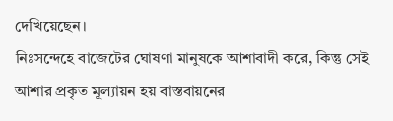দেখিয়েছেন।
নিঃসন্দেহে বাজেটের ঘোষণা মানুষকে আশাবাদী করে, কিন্তু সেই আশার প্রকৃত মূল্যায়ন হয় বাস্তবায়নের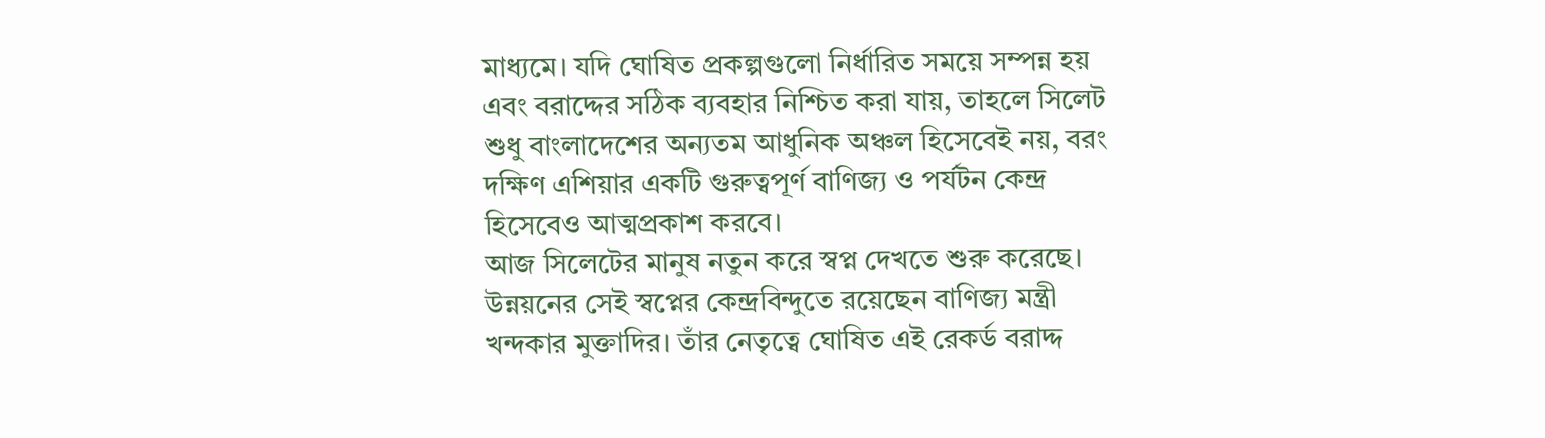মাধ্যমে। যদি ঘোষিত প্রকল্পগুলো নির্ধারিত সময়ে সম্পন্ন হয় এবং বরাদ্দের সঠিক ব্যবহার নিশ্চিত করা যায়, তাহলে সিলেট শুধু বাংলাদেশের অন্যতম আধুনিক অঞ্চল হিসেবেই নয়, বরং দক্ষিণ এশিয়ার একটি গুরুত্বপূর্ণ বাণিজ্য ও পর্যটন কেন্দ্র হিসেবেও আত্মপ্রকাশ করবে।
আজ সিলেটের মানুষ নতুন করে স্বপ্ন দেখতে শুরু করেছে। উন্নয়নের সেই স্বপ্নের কেন্দ্রবিন্দুতে রয়েছেন বাণিজ্য মন্ত্রী খন্দকার মুক্তাদির। তাঁর নেতৃত্বে ঘোষিত এই রেকর্ড বরাদ্দ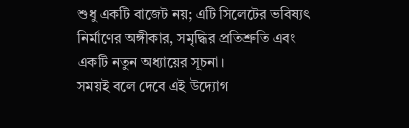শুধু একটি বাজেট নয়; এটি সিলেটের ভবিষ্যৎ নির্মাণের অঙ্গীকার, সমৃদ্ধির প্রতিশ্রুতি এবং একটি নতুন অধ্যায়ের সূচনা।
সময়ই বলে দেবে এই উদ্যোগ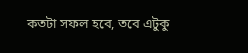কতটা সফল হবে, তবে এটুকু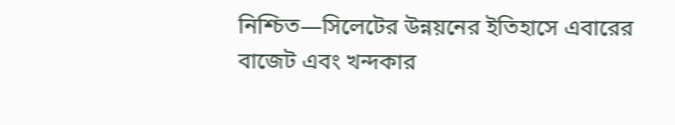নিশ্চিত—সিলেটের উন্নয়নের ইতিহাসে এবারের বাজেট এবং খন্দকার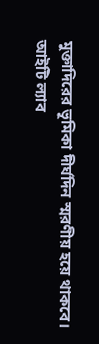মুক্তাদিরের ভূমিকা দীর্ঘদিন স্মরণীয় হয়ে থাকবে।
আইটি ল্যাব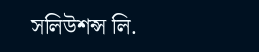সলিউশন্স লি.